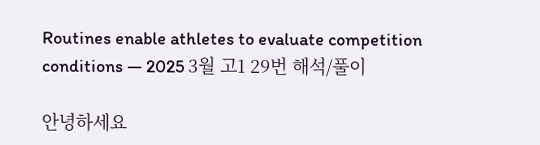Routines enable athletes to evaluate competition conditions — 2025 3월 고1 29번 해석/풀이

안녕하세요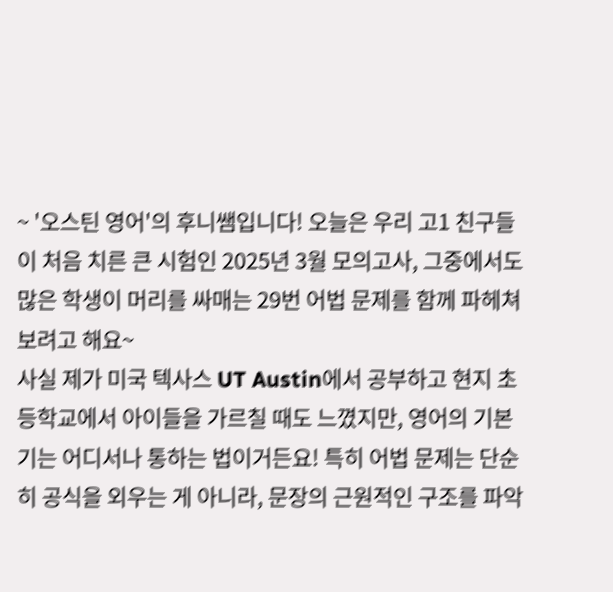~ '오스틴 영어'의 후니쌤입니다! 오늘은 우리 고1 친구들이 처음 치른 큰 시험인 2025년 3월 모의고사, 그중에서도 많은 학생이 머리를 싸매는 29번 어법 문제를 함께 파헤쳐 보려고 해요~
사실 제가 미국 텍사스 UT Austin에서 공부하고 현지 초등학교에서 아이들을 가르칠 때도 느꼈지만, 영어의 기본기는 어디서나 통하는 법이거든요! 특히 어법 문제는 단순히 공식을 외우는 게 아니라, 문장의 근원적인 구조를 파악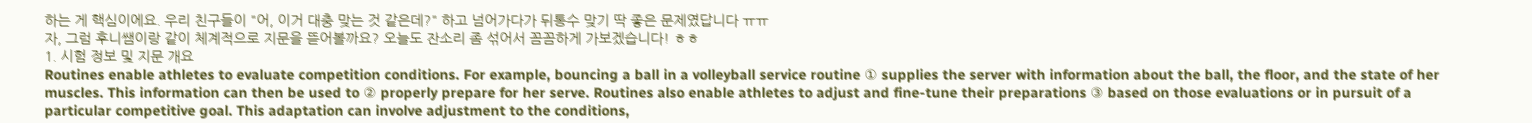하는 게 핵심이에요. 우리 친구들이 "어, 이거 대충 맞는 것 같은데?" 하고 넘어가다가 뒤통수 맞기 딱 좋은 문제였답니다 ㅠㅠ
자, 그럼 후니쌤이랑 같이 체계적으로 지문을 뜯어볼까요? 오늘도 잔소리 좀 섞어서 꼼꼼하게 가보겠습니다! ㅎㅎ
1. 시험 정보 및 지문 개요
Routines enable athletes to evaluate competition conditions. For example, bouncing a ball in a volleyball service routine ① supplies the server with information about the ball, the floor, and the state of her muscles. This information can then be used to ② properly prepare for her serve. Routines also enable athletes to adjust and fine-tune their preparations ③ based on those evaluations or in pursuit of a particular competitive goal. This adaptation can involve adjustment to the conditions,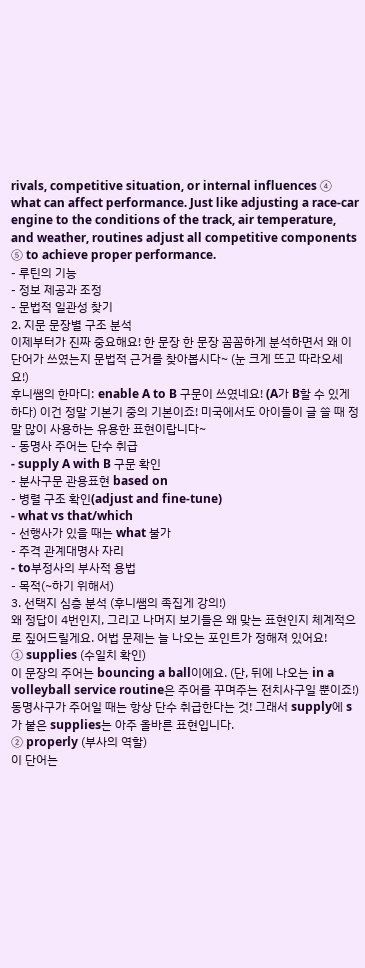rivals, competitive situation, or internal influences ④ what can affect performance. Just like adjusting a race-car engine to the conditions of the track, air temperature, and weather, routines adjust all competitive components ⑤ to achieve proper performance.
- 루틴의 기능
- 정보 제공과 조정
- 문법적 일관성 찾기
2. 지문 문장별 구조 분석
이제부터가 진짜 중요해요! 한 문장 한 문장 꼼꼼하게 분석하면서 왜 이 단어가 쓰였는지 문법적 근거를 찾아봅시다~ (눈 크게 뜨고 따라오세요!)
후니쌤의 한마디: enable A to B 구문이 쓰였네요! (A가 B할 수 있게 하다) 이건 정말 기본기 중의 기본이죠! 미국에서도 아이들이 글 쓸 때 정말 많이 사용하는 유용한 표현이랍니다~
- 동명사 주어는 단수 취급
- supply A with B 구문 확인
- 분사구문 관용표현 based on
- 병렬 구조 확인(adjust and fine-tune)
- what vs that/which
- 선행사가 있을 때는 what 불가
- 주격 관계대명사 자리
- to부정사의 부사적 용법
- 목적(~하기 위해서)
3. 선택지 심층 분석 (후니쌤의 족집게 강의!)
왜 정답이 4번인지, 그리고 나머지 보기들은 왜 맞는 표현인지 체계적으로 짚어드릴게요. 어법 문제는 늘 나오는 포인트가 정해져 있어요!
① supplies (수일치 확인)
이 문장의 주어는 bouncing a ball이에요. (단, 뒤에 나오는 in a volleyball service routine은 주어를 꾸며주는 전치사구일 뿐이죠!)
동명사구가 주어일 때는 항상 단수 취급한다는 것! 그래서 supply에 s가 붙은 supplies는 아주 올바른 표현입니다.
② properly (부사의 역할)
이 단어는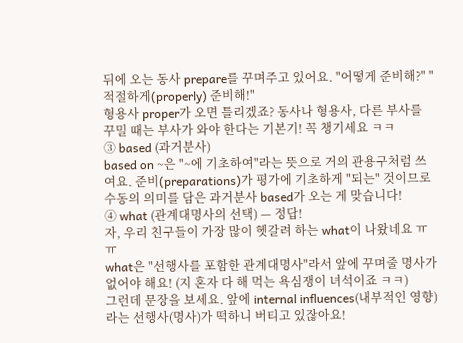뒤에 오는 동사 prepare를 꾸며주고 있어요. "어떻게 준비해?" "적절하게(properly) 준비해!"
형용사 proper가 오면 틀리겠죠? 동사나 형용사, 다른 부사를 꾸밀 때는 부사가 와야 한다는 기본기! 꼭 챙기세요 ㅋㅋ
③ based (과거분사)
based on ~은 "~에 기초하여"라는 뜻으로 거의 관용구처럼 쓰여요. 준비(preparations)가 평가에 기초하게 "되는" 것이므로 수동의 의미를 담은 과거분사 based가 오는 게 맞습니다!
④ what (관계대명사의 선택) — 정답!
자, 우리 친구들이 가장 많이 헷갈려 하는 what이 나왔네요 ㅠㅠ
what은 "선행사를 포함한 관계대명사"라서 앞에 꾸며줄 명사가 없어야 해요! (지 혼자 다 해 먹는 욕심쟁이 녀석이죠 ㅋㅋ)
그런데 문장을 보세요. 앞에 internal influences(내부적인 영향)라는 선행사(명사)가 떡하니 버티고 있잖아요!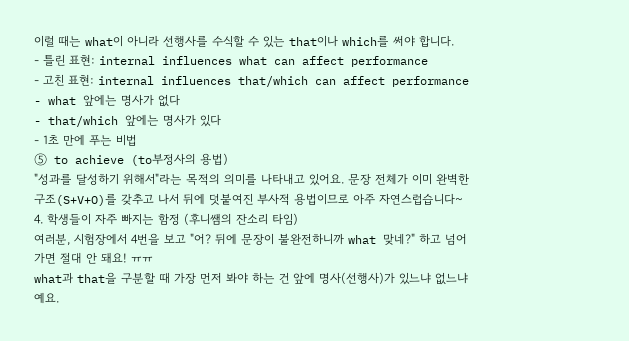이럴 때는 what이 아니라 선행사를 수식할 수 있는 that이나 which를 써야 합니다.
- 틀린 표현: internal influences what can affect performance
- 고친 표현: internal influences that/which can affect performance
- what 앞에는 명사가 없다
- that/which 앞에는 명사가 있다
- 1초 만에 푸는 비법
⑤ to achieve (to부정사의 용법)
"성과를 달성하기 위해서"라는 목적의 의미를 나타내고 있어요. 문장 전체가 이미 완벽한 구조(S+V+O)를 갖추고 나서 뒤에 덧붙여진 부사적 용법이므로 아주 자연스럽습니다~
4. 학생들이 자주 빠지는 함정 (후니쌤의 잔소리 타임)
여러분, 시험장에서 4번을 보고 "어? 뒤에 문장이 불완전하니까 what 맞네?" 하고 넘어가면 절대 안 돼요! ㅠㅠ
what과 that을 구분할 때 가장 먼저 봐야 하는 건 앞에 명사(선행사)가 있느냐 없느냐예요.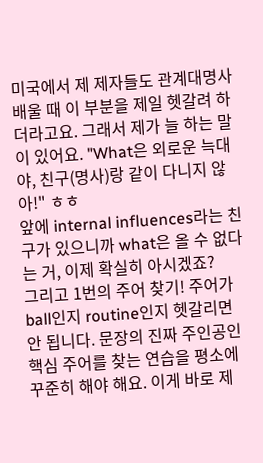미국에서 제 제자들도 관계대명사 배울 때 이 부분을 제일 헷갈려 하더라고요. 그래서 제가 늘 하는 말이 있어요. "What은 외로운 늑대야, 친구(명사)랑 같이 다니지 않아!" ㅎㅎ
앞에 internal influences라는 친구가 있으니까 what은 올 수 없다는 거, 이제 확실히 아시겠죠?
그리고 1번의 주어 찾기! 주어가 ball인지 routine인지 헷갈리면 안 됩니다. 문장의 진짜 주인공인 핵심 주어를 찾는 연습을 평소에 꾸준히 해야 해요. 이게 바로 제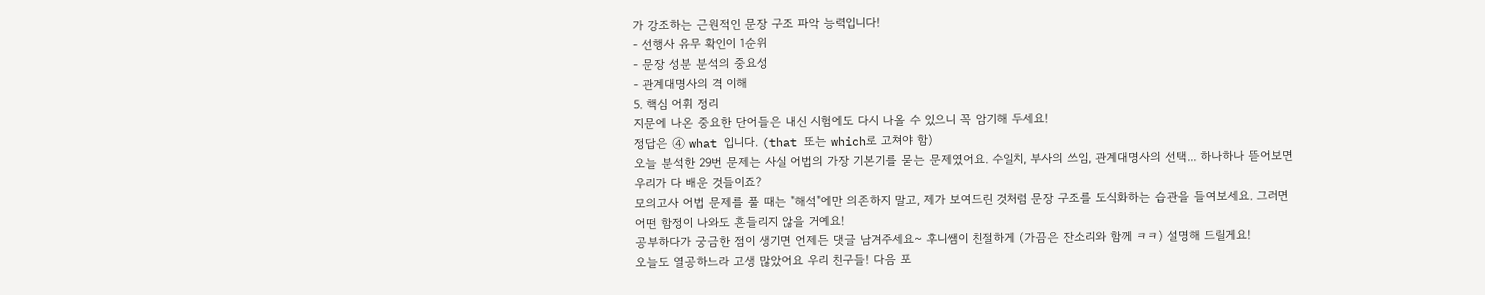가 강조하는 근원적인 문장 구조 파악 능력입니다!
- 선행사 유무 확인이 1순위
- 문장 성분 분석의 중요성
- 관계대명사의 격 이해
5. 핵심 어휘 정리
지문에 나온 중요한 단어들은 내신 시험에도 다시 나올 수 있으니 꼭 암기해 두세요!
정답은 ④ what 입니다. (that 또는 which로 고쳐야 함)
오늘 분석한 29번 문제는 사실 어법의 가장 기본기를 묻는 문제였어요. 수일치, 부사의 쓰임, 관계대명사의 선택... 하나하나 뜯어보면 우리가 다 배운 것들이죠?
모의고사 어법 문제를 풀 때는 "해석"에만 의존하지 말고, 제가 보여드린 것처럼 문장 구조를 도식화하는 습관을 들여보세요. 그러면 어떤 함정이 나와도 흔들리지 않을 거예요!
공부하다가 궁금한 점이 생기면 언제든 댓글 남겨주세요~ 후니쌤이 친절하게 (가끔은 잔소리와 함께 ㅋㅋ) 설명해 드릴게요!
오늘도 열공하느라 고생 많았어요 우리 친구들! 다음 포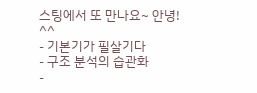스팅에서 또 만나요~ 안녕! ^^
- 기본기가 필살기다
- 구조 분석의 습관화
-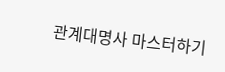관계대명사 마스터하기